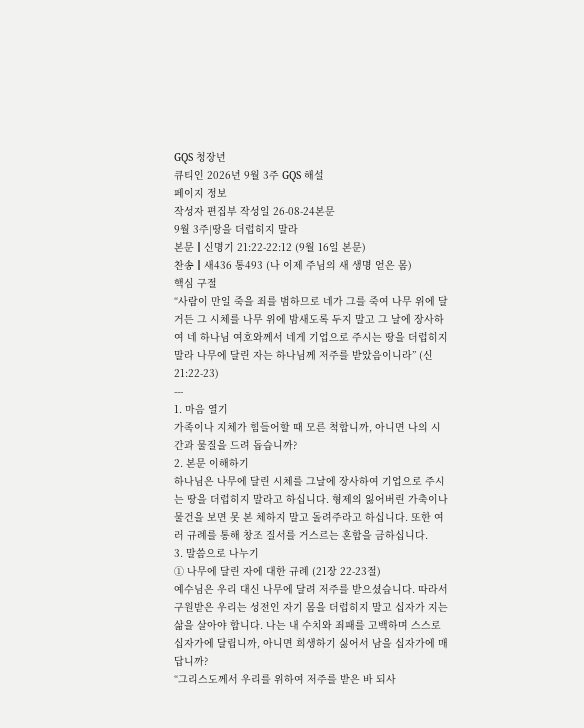GQS 청장년
큐티인 2026년 9월 3주 GQS 해설
페이지 정보
작성자 편집부 작성일 26-08-24본문
9월 3주|땅을 더럽히지 말라
본문┃신명기 21:22-22:12 (9월 16일 본문)
찬송┃새436 통493 (나 이제 주님의 새 생명 얻은 몸)
핵심 구절
“사람이 만일 죽을 죄를 범하므로 네가 그를 죽여 나무 위에 달거든 그 시체를 나무 위에 밤새도록 두지 말고 그 날에 장사하여 네 하나님 여호와께서 네게 기업으로 주시는 땅을 더럽히지 말라 나무에 달린 자는 하나님께 저주를 받았음이니라” (신 21:22-23)
---
1. 마음 열기
가족이나 지체가 힘들어할 때 모른 척합니까, 아니면 나의 시간과 물질을 드려 돕습니까?
2. 본문 이해하기
하나님은 나무에 달린 시체를 그날에 장사하여 기업으로 주시는 땅을 더럽히지 말라고 하십니다. 형제의 잃어버린 가축이나 물건을 보면 못 본 체하지 말고 돌려주라고 하십니다. 또한 여러 규례를 통해 창조 질서를 거스르는 혼합을 금하십니다.
3. 말씀으로 나누기
① 나무에 달린 자에 대한 규례 (21장 22-23절)
예수님은 우리 대신 나무에 달려 저주를 받으셨습니다. 따라서 구원받은 우리는 성전인 자기 몸을 더럽히지 말고 십자가 지는 삶을 살아야 합니다. 나는 내 수치와 죄패를 고백하며 스스로 십자가에 달립니까, 아니면 희생하기 싫어서 남을 십자가에 매답니까?
“그리스도께서 우리를 위하여 저주를 받은 바 되사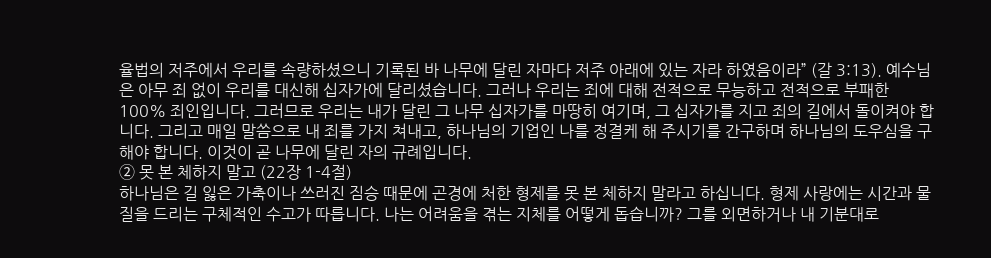율법의 저주에서 우리를 속량하셨으니 기록된 바 나무에 달린 자마다 저주 아래에 있는 자라 하였음이라” (갈 3:13). 예수님은 아무 죄 없이 우리를 대신해 십자가에 달리셨습니다. 그러나 우리는 죄에 대해 전적으로 무능하고 전적으로 부패한 100% 죄인입니다. 그러므로 우리는 내가 달린 그 나무 십자가를 마땅히 여기며, 그 십자가를 지고 죄의 길에서 돌이켜야 합니다. 그리고 매일 말씀으로 내 죄를 가지 쳐내고, 하나님의 기업인 나를 정결케 해 주시기를 간구하며 하나님의 도우심을 구해야 합니다. 이것이 곧 나무에 달린 자의 규례입니다.
② 못 본 체하지 말고 (22장 1-4절)
하나님은 길 잃은 가축이나 쓰러진 짐승 때문에 곤경에 처한 형제를 못 본 체하지 말라고 하십니다. 형제 사랑에는 시간과 물질을 드리는 구체적인 수고가 따릅니다. 나는 어려움을 겪는 지체를 어떻게 돕습니까? 그를 외면하거나 내 기분대로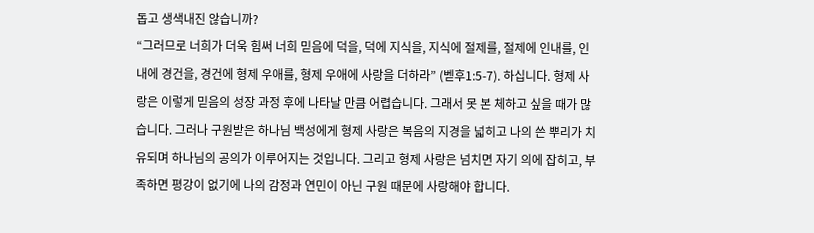돕고 생색내진 않습니까?
“그러므로 너희가 더욱 힘써 너희 믿음에 덕을, 덕에 지식을, 지식에 절제를, 절제에 인내를, 인내에 경건을, 경건에 형제 우애를, 형제 우애에 사랑을 더하라” (벧후1:5-7). 하십니다. 형제 사랑은 이렇게 믿음의 성장 과정 후에 나타날 만큼 어렵습니다. 그래서 못 본 체하고 싶을 때가 많습니다. 그러나 구원받은 하나님 백성에게 형제 사랑은 복음의 지경을 넓히고 나의 쓴 뿌리가 치유되며 하나님의 공의가 이루어지는 것입니다. 그리고 형제 사랑은 넘치면 자기 의에 잡히고, 부족하면 평강이 없기에 나의 감정과 연민이 아닌 구원 때문에 사랑해야 합니다.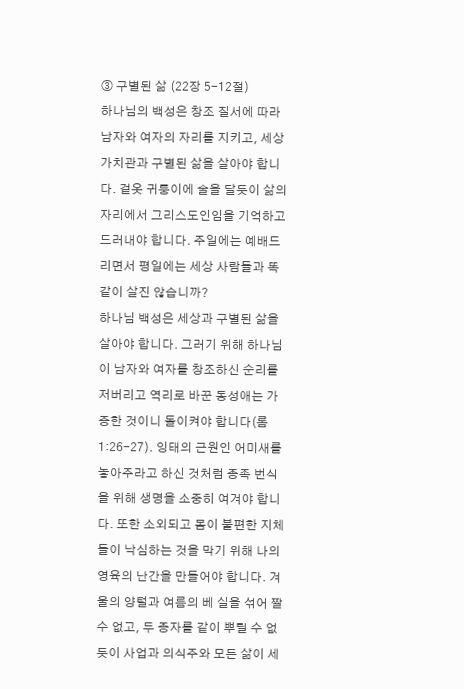③ 구별된 삶 (22장 5-12절)
하나님의 백성은 창조 질서에 따라 남자와 여자의 자리를 지키고, 세상 가치관과 구별된 삶을 살아야 합니다. 겉옷 귀퉁이에 술을 달듯이 삶의 자리에서 그리스도인임을 기억하고 드러내야 합니다. 주일에는 예배드리면서 평일에는 세상 사람들과 똑같이 살진 않습니까?
하나님 백성은 세상과 구별된 삶을 살아야 합니다. 그러기 위해 하나님이 남자와 여자를 창조하신 순리를 저버리고 역리로 바꾼 동성애는 가증한 것이니 돌이켜야 합니다(롬 1:26-27). 잉태의 근원인 어미새를 놓아주라고 하신 것처럼 종족 번식을 위해 생명을 소중히 여겨야 합니다. 또한 소외되고 몸이 불편한 지체들이 낙심하는 것을 막기 위해 나의 영육의 난간을 만들어야 합니다. 겨울의 양털과 여름의 베 실을 섞어 짤 수 없고, 두 종자를 같이 뿌릴 수 없듯이 사업과 의식주와 모든 삶이 세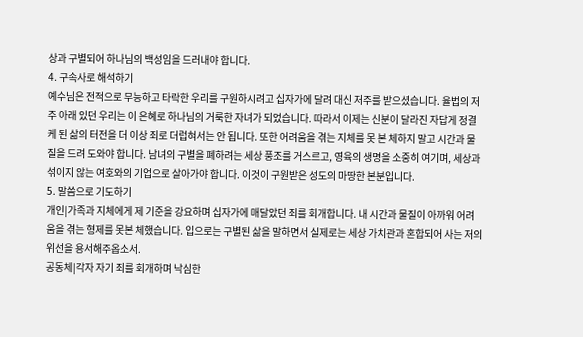상과 구별되어 하나님의 백성임을 드러내야 합니다.
4. 구속사로 해석하기
예수님은 전적으로 무능하고 타락한 우리를 구원하시려고 십자가에 달려 대신 저주를 받으셨습니다. 율법의 저주 아래 있던 우리는 이 은혜로 하나님의 거룩한 자녀가 되었습니다. 따라서 이제는 신분이 달라진 자답게 정결케 된 삶의 터전을 더 이상 죄로 더럽혀서는 안 됩니다. 또한 어려움을 겪는 지체를 못 본 체하지 말고 시간과 물질을 드려 도와야 합니다. 남녀의 구별을 폐하려는 세상 풍조를 거스르고, 영육의 생명을 소중히 여기며, 세상과 섞이지 않는 여호와의 기업으로 살아가야 합니다. 이것이 구원받은 성도의 마땅한 본분입니다.
5. 말씀으로 기도하기
개인|가족과 지체에게 제 기준을 강요하며 십자가에 매달았던 죄를 회개합니다. 내 시간과 물질이 아까워 어려움을 겪는 형제를 못본 체했습니다. 입으로는 구별된 삶을 말하면서 실제로는 세상 가치관과 혼합되어 사는 저의 위선을 용서해주옵소서.
공동체|각자 자기 죄를 회개하며 낙심한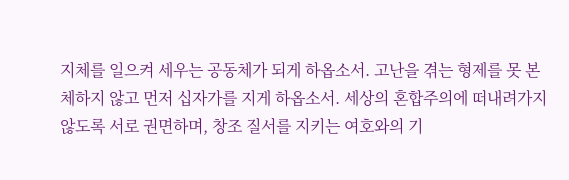지체를 일으켜 세우는 공동체가 되게 하옵소서. 고난을 겪는 형제를 못 본 체하지 않고 먼저 십자가를 지게 하옵소서. 세상의 혼합주의에 떠내려가지 않도록 서로 권면하며, 창조 질서를 지키는 여호와의 기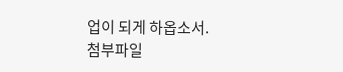업이 되게 하옵소서.
첨부파일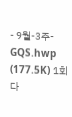- 9월-3주-GQS.hwp (177.5K) 1회 다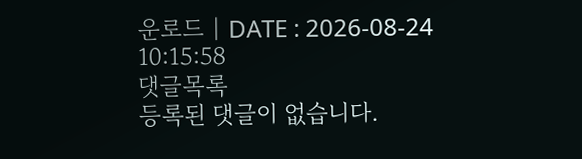운로드 | DATE : 2026-08-24 10:15:58
댓글목록
등록된 댓글이 없습니다.